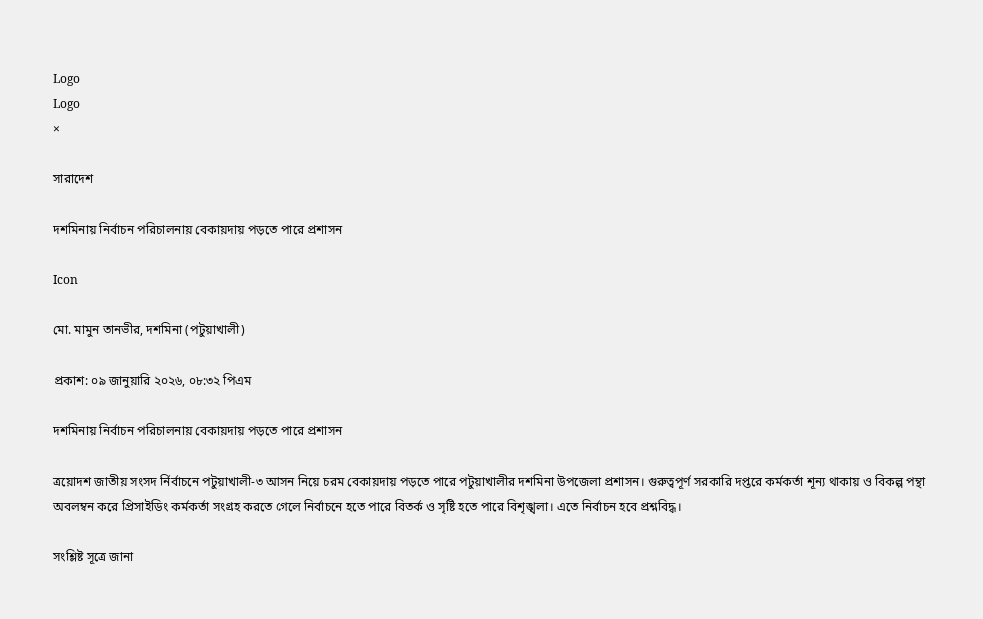Logo
Logo
×

সারাদেশ

দশমিনায় নির্বাচন পরিচালনায় বেকায়দায় পড়তে পারে প্রশাসন

Icon

মো. মামুন তানভীর, দশমিনা (পটুয়াখালী)

প্রকাশ: ০৯ জানুয়ারি ২০২৬, ০৮:৩২ পিএম

দশমিনায় নির্বাচন পরিচালনায় বেকায়দায় পড়তে পারে প্রশাসন

ত্রয়োদশ জাতীয় সংসদ র্নির্বাচনে পটুয়াখালী-৩ আসন নিয়ে চরম বেকায়দায় পড়তে পারে পটুয়াখালীর দশমিনা উপজেলা প্রশাসন। গুরুত্বপূর্ণ সরকারি দপ্তরে কর্মকর্তা শূন্য থাকায় ও বিকল্প পন্থা অবলম্বন করে প্রিসাইডিং কর্মকর্তা সংগ্রহ করতে গেলে নির্বাচনে হতে পারে বিতর্ক ও সৃষ্টি হতে পারে বিশৃঙ্খলা। এতে নির্বাচন হবে প্রশ্নবিদ্ধ।

সংশ্লিষ্ট সূত্রে জানা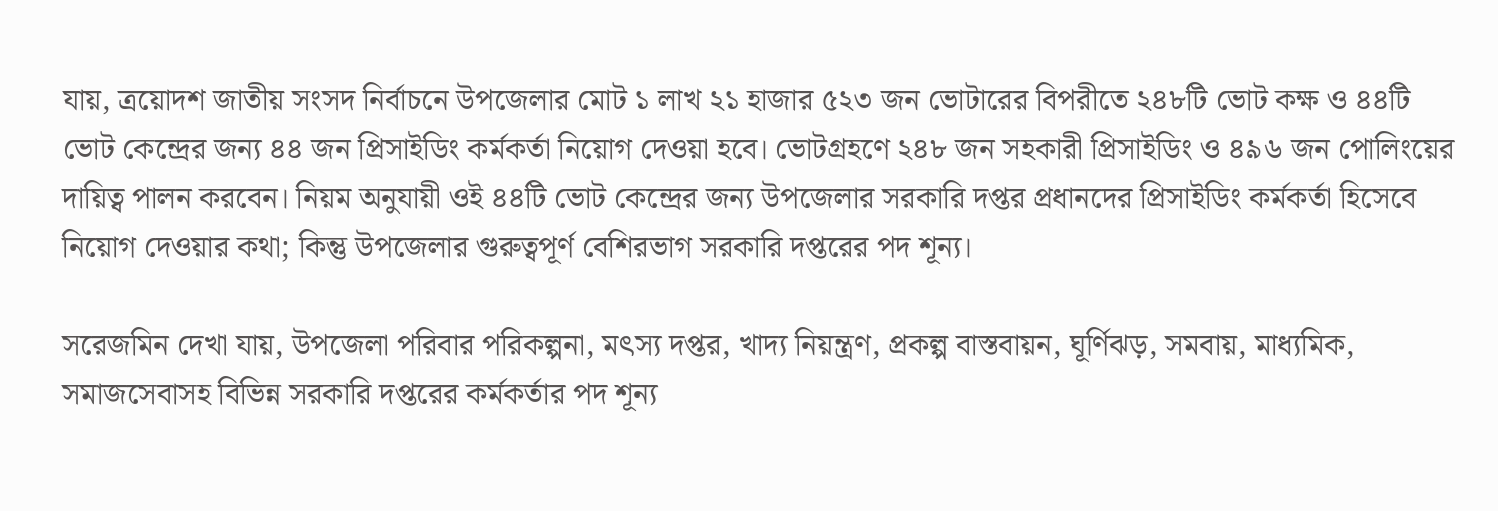যায়, ত্রয়োদশ জাতীয় সংসদ নির্বাচনে উপজেলার মোট ১ লাখ ২১ হাজার ৫২৩ জন ভোটারের বিপরীতে ২৪৮টি ভোট কক্ষ ও ৪৪টি ভোট কেন্দ্রের জন্য ৪৪ জন প্রিসাইডিং কর্মকর্তা নিয়োগ দেওয়া হবে। ভোটগ্রহণে ২৪৮ জন সহকারী প্রিসাইডিং ও ৪৯৬ জন পোলিংয়ের দায়িত্ব পালন করবেন। নিয়ম অনুযায়ী ওই ৪৪টি ভোট কেন্দ্রের জন্য উপজেলার সরকারি দপ্তর প্রধানদের প্রিসাইডিং কর্মকর্তা হিসেবে নিয়োগ দেওয়ার কথা; কিন্তু উপজেলার গুরুত্বপূর্ণ বেশিরভাগ সরকারি দপ্তরের পদ শূন্য।

সরেজমিন দেখা যায়, উপজেলা পরিবার পরিকল্পনা, মৎস্য দপ্তর, খাদ্য নিয়ন্ত্রণ, প্রকল্প বাস্তবায়ন, ঘূর্ণিঝড়, সমবায়, মাধ্যমিক, সমাজসেবাসহ বিভিন্ন সরকারি দপ্তরের কর্মকর্তার পদ শূন্য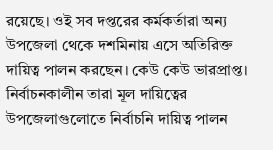রয়েছে। ওই সব দপ্তরের কর্মকর্তারা অন্য উপজেলা থেকে দশমিনায় এসে অতিরিক্ত দায়িত্ব পালন করছেন। কেউ কেউ ভারপ্রাপ্ত। নির্বাচনকালীন তারা মূল দায়িত্বের উপজেলাগুলোতে নির্বাচনি দায়িত্ব পালন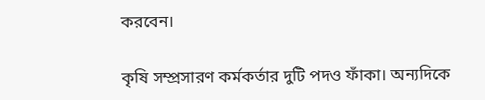করবেন।

কৃষি সম্প্রসারণ কর্মকর্তার দুটি পদও ফাঁকা। অন্যদিকে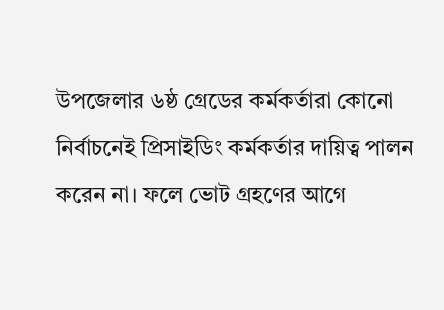উপজেলার ৬ষ্ঠ গ্রেডের কর্মকর্তারা কোনো নির্বাচনেই প্রিসাইডিং কর্মকর্তার দায়িত্ব পালন করেন না। ফলে ভোট গ্রহণের আগে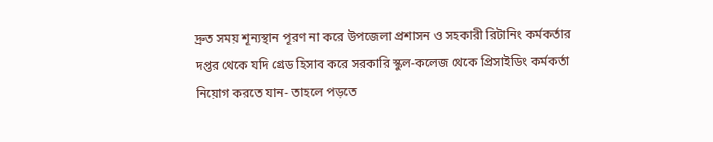দ্রুত সময় শূন্যস্থান পূরণ না করে উপজেলা প্রশাসন ও সহকারী রিটানিং কর্মকর্তার দপ্তর থেকে যদি গ্রেড হিসাব করে সরকারি স্কুল-কলেজ থেকে প্রিসাইডিং কর্মকর্তা নিয়োগ করতে যান- তাহলে পড়তে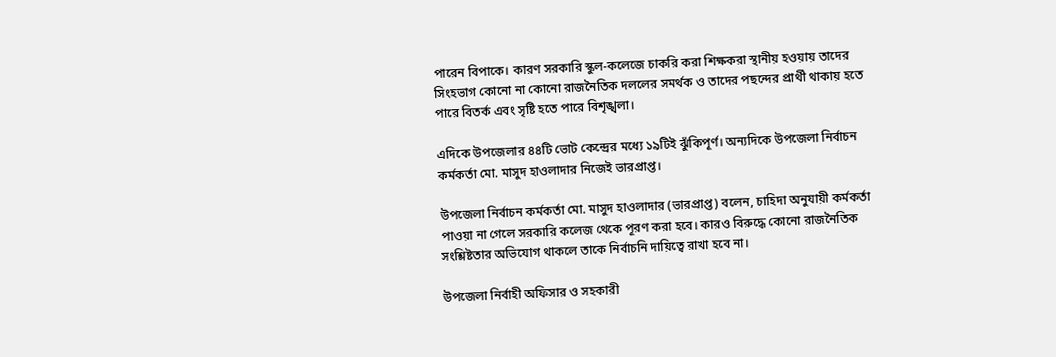পারেন বিপাকে। কারণ সরকারি স্কুল-কলেজে চাকরি করা শিক্ষকরা স্থানীয় হওয়ায় তাদের সিংহভাগ কোনো না কোনো রাজনৈতিক দললের সমর্থক ও তাদের পছন্দের প্রার্থী থাকায় হতে পারে বিতর্ক এবং সৃষ্টি হতে পারে বিশৃঙ্খলা।

এদিকে উপজেলার ৪৪টি ভোট কেন্দ্রের মধ্যে ১৯টিই ঝুঁকিপূর্ণ। অন্যদিকে উপজেলা নির্বাচন কর্মকর্তা মো. মাসুদ হাওলাদার নিজেই ভারপ্রাপ্ত।

উপজেলা নির্বাচন কর্মকর্তা মো. মাসুদ হাওলাদার (ভারপ্রাপ্ত) বলেন, চাহিদা অনুযায়ী কর্মকর্তা পাওয়া না গেলে সরকারি কলেজ থেকে পূরণ করা হবে। কারও বিরুদ্ধে কোনো রাজনৈতিক সংশ্লিষ্টতার অভিযোগ থাকলে তাকে নির্বাচনি দায়িত্বে রাখা হবে না।

উপজেলা নির্বাহী অফিসার ও সহকারী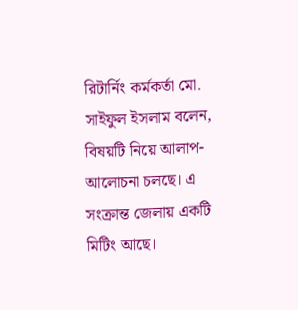রিটার্নিং কর্মকর্তা মো. সাইফুল ইসলাম বলেন, বিষয়টি নিয়ে আলাপ-আলোচনা চলছে। এ সংক্রান্ত জেলায় একটি মিটিং আছে।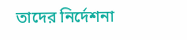তাদের নির্দেশনা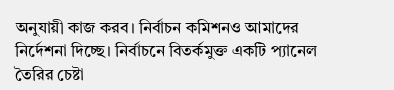অনুযায়ী কাজ করব। নির্বাচন কমিশনও আমাদের নির্দেশনা দিচ্ছে। নির্বাচনে বিতর্কমুক্ত একটি প্যানেল তৈরির চেষ্টা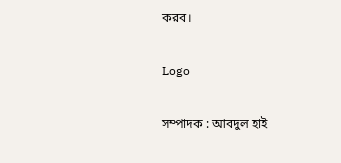করব।

Logo

সম্পাদক : আবদুল হাই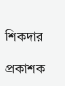শিকদার

প্রকাশক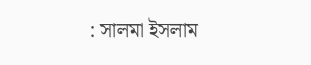: সালমা ইসলাম